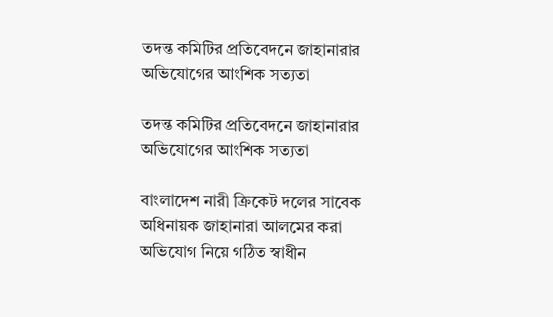তদন্ত কমিটির প্রতিবেদনে জাহানারার অভিযোগের আংশিক সত্যতা

তদন্ত কমিটির প্রতিবেদনে জাহানারার অভিযোগের আংশিক সত্যতা

বাংলাদেশ নারী ক্রিকেট দলের সাবেক অধিনায়ক জাহানারা আলমের করা অভিযোগ নিয়ে গঠিত স্বাধীন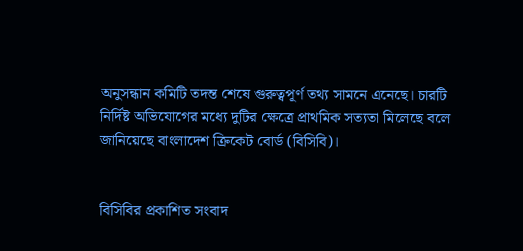অনুসন্ধান কমিটি তদন্ত শেষে গুরুত্বপূর্ণ তথ্য সামনে এনেছে। চারটি নির্দিষ্ট অভিযোগের মধ্যে দুটির ক্ষেত্রে প্রাথমিক সত্যতা মিলেছে বলে জানিয়েছে বাংলাদেশ ক্রিকেট বোর্ড (বিসিবি)।


বিসিবির প্রকাশিত সংবাদ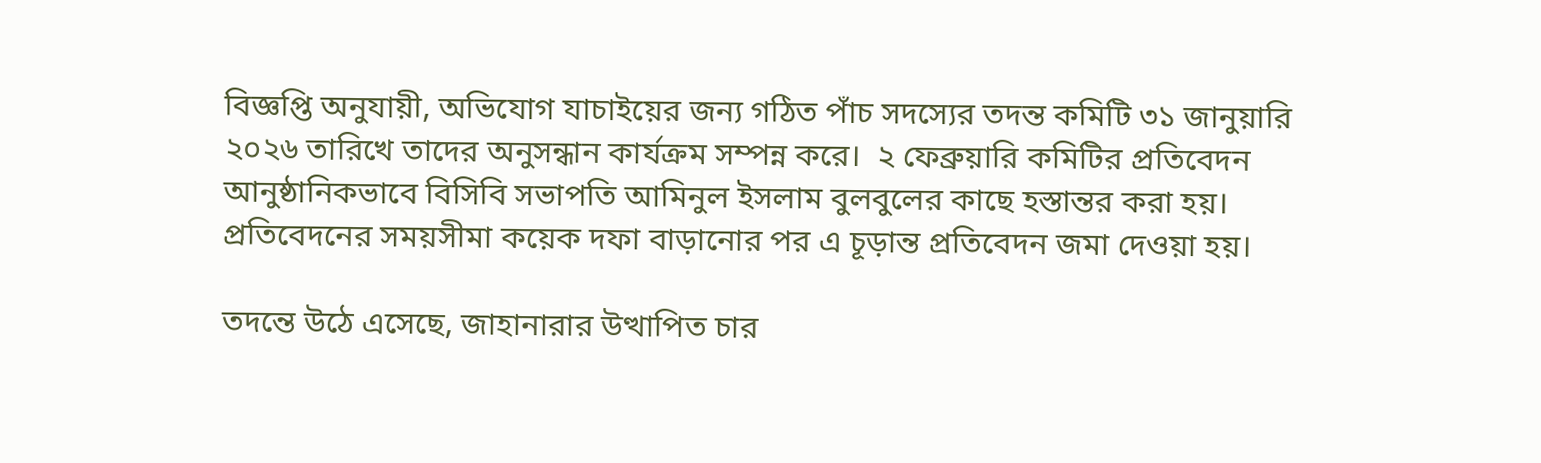বিজ্ঞপ্তি অনুযায়ী, অভিযোগ যাচাইয়ের জন্য গঠিত পাঁচ সদস্যের তদন্ত কমিটি ৩১ জানুয়ারি ২০২৬ তারিখে তাদের অনুসন্ধান কার্যক্রম সম্পন্ন করে।  ২ ফেব্রুয়ারি কমিটির প্রতিবেদন আনুষ্ঠানিকভাবে বিসিবি সভাপতি আমিনুল ইসলাম বুলবুলের কাছে হস্তান্তর করা হয়। প্রতিবেদনের সময়সীমা কয়েক দফা বাড়ানোর পর এ চূড়ান্ত প্রতিবেদন জমা দেওয়া হয়।

তদন্তে উঠে এসেছে, জাহানারার উত্থাপিত চার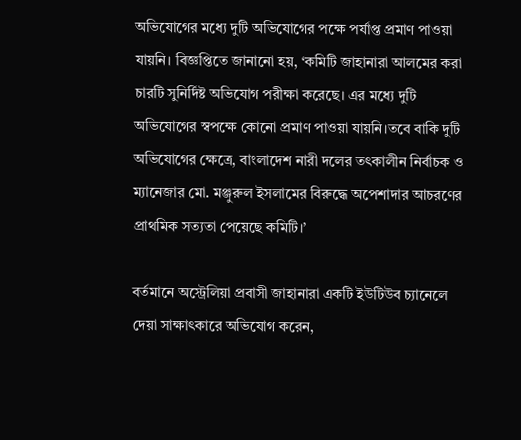অভিযোগের মধ্যে দুটি অভিযোগের পক্ষে পর্যাপ্ত প্রমাণ পাওয়া যায়নি। বিজ্ঞপ্তিতে জানানো হয়, ‘কমিটি জাহানারা আলমের করা চারটি সুনির্দিষ্ট অভিযোগ পরীক্ষা করেছে। এর মধ্যে দুটি অভিযোগের স্বপক্ষে কোনো প্রমাণ পাওয়া যায়নি।তবে বাকি দুটি অভিযোগের ক্ষেত্রে, বাংলাদেশ নারী দলের তৎকালীন নির্বাচক ও ম্যানেজার মো. মঞ্জুরুল ইসলামের বিরুদ্ধে অপেশাদার আচরণের প্রাথমিক সত্যতা পেয়েছে কমিটি।’

বর্তমানে অস্ট্রেলিয়া প্রবাসী জাহানারা একটি ইউটিউব চ্যানেলে দেয়া সাক্ষাৎকারে অভিযোগ করেন,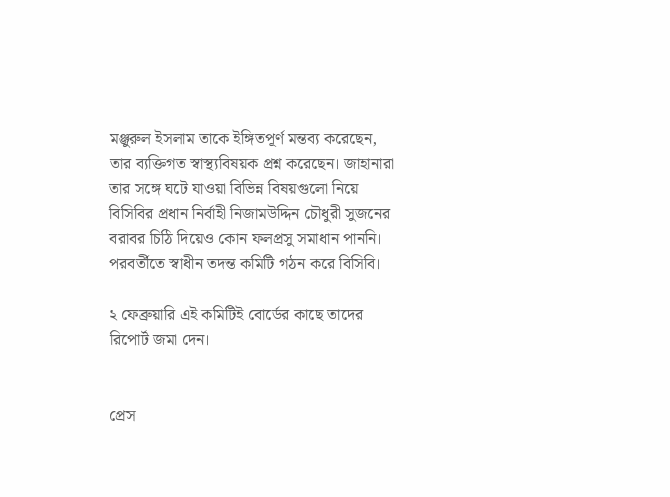মঞ্জুরুল ইসলাম তাকে ইঙ্গিতপূর্ণ মন্তব্য করেছেন, তার ব্যক্তিগত স্বাস্থ্যবিষয়ক প্রশ্ন করেছেন। জাহানারা তার সঙ্গে ঘটে যাওয়া বিভিন্ন বিষয়গুলো নিয়ে বিসিবির প্রধান নির্বাহী নিজামউদ্দিন চৌধুরী সুজনের বরাবর চিঠি দিয়েও কোন ফলপ্রসু সমাধান পাননি।  পরবর্তীতে স্বাধীন তদন্ত কমিটি গঠন করে বিসিবি।

২ ফেব্রুয়ারি এই কমিটিই বোর্ডের কাছে তাদের রিপোর্ট জমা দেন।


প্রেস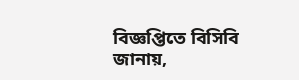বিজ্ঞপ্তিতে বিসিবি জানায়,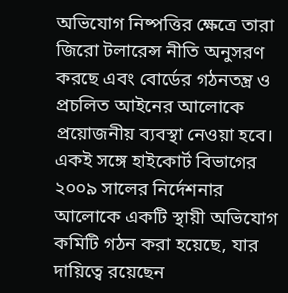অভিযোগ নিষ্পত্তির ক্ষেত্রে তারা জিরো টলারেন্স নীতি অনুসরণ করছে এবং বোর্ডের গঠনতন্ত্র ও প্রচলিত আইনের আলোকে প্রয়োজনীয় ব্যবস্থা নেওয়া হবে। একই সঙ্গে হাইকোর্ট বিভাগের ২০০৯ সালের নির্দেশনার আলোকে একটি স্থায়ী অভিযোগ কমিটি গঠন করা হয়েছে, যার দায়িত্বে রয়েছেন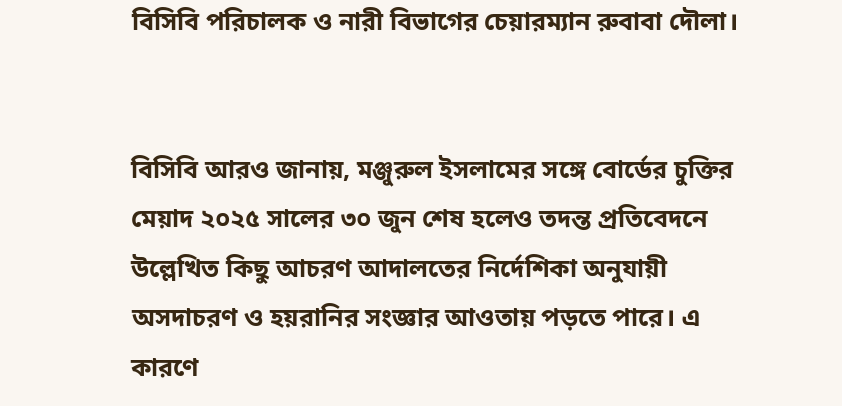বিসিবি পরিচালক ও নারী বিভাগের চেয়ারম্যান রুবাবা দৌলা।


বিসিবি আরও জানায়, মঞ্জুরুল ইসলামের সঙ্গে বোর্ডের চুক্তির মেয়াদ ২০২৫ সালের ৩০ জুন শেষ হলেও তদন্ত প্রতিবেদনে উল্লেখিত কিছু আচরণ আদালতের নির্দেশিকা অনুযায়ী অসদাচরণ ও হয়রানির সংজ্ঞার আওতায় পড়তে পারে। এ কারণে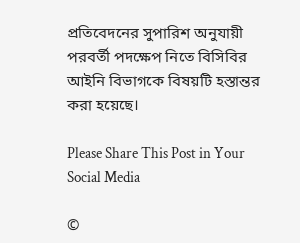প্রতিবেদনের সুপারিশ অনুযায়ী পরবর্তী পদক্ষেপ নিতে বিসিবির আইনি বিভাগকে বিষয়টি হস্তান্তর করা হয়েছে।

Please Share This Post in Your Social Media

©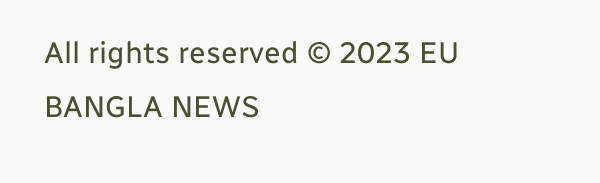All rights reserved © 2023 EU BANGLA NEWS